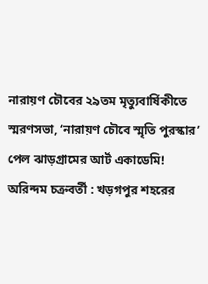নারায়ণ চৌবের ২৯তম মৃত্যুবার্ষিকীতে স্মরণসভা, ‘নারায়ণ চৌবে স্মৃতি পুরস্কার’ পেল ঝাড়গ্রামের আর্ট একাডেমি!
অরিন্দম চক্রবর্তী : খড়গপুর শহরের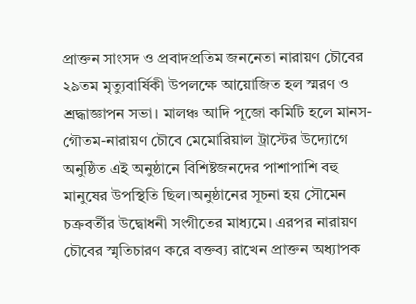প্রাক্তন সাংসদ ও প্রবাদপ্রতিম জননেতা নারায়ণ চৌবের ২৯তম মৃত্যুবার্ষিকী উপলক্ষে আয়োজিত হল স্মরণ ও শ্রদ্ধাজ্ঞাপন সভা। মালঞ্চ আদি পূজো কমিটি হলে মানস-গৌতম-নারায়ণ চৌবে মেমোরিয়াল ট্রাস্টের উদ্যোগে অনুষ্ঠিত এই অনুষ্ঠানে বিশিষ্টজনদের পাশাপাশি বহু মানুষের উপস্থিতি ছিল।অনুষ্ঠানের সূচনা হয় সৌমেন চক্রবর্তীর উদ্বোধনী সংগীতের মাধ্যমে। এরপর নারায়ণ চৌবের স্মৃতিচারণ করে বক্তব্য রাখেন প্রাক্তন অধ্যাপক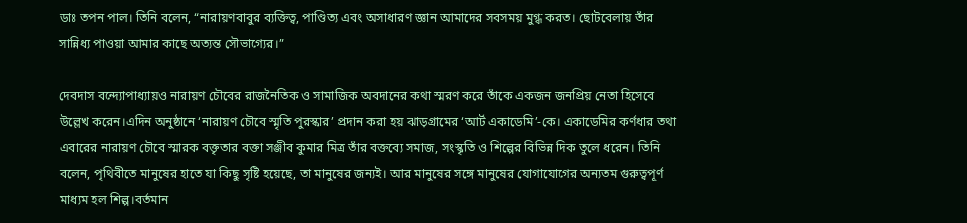ডাঃ তপন পাল। তিনি বলেন, “নারায়ণবাবুর ব্যক্তিত্ব, পাণ্ডিত্য এবং অসাধারণ জ্ঞান আমাদের সবসময় মুগ্ধ করত। ছোটবেলায় তাঁর সান্নিধ্য পাওয়া আমার কাছে অত্যন্ত সৌভাগ্যের।”

দেবদাস বন্দ্যোপাধ্যায়ও নারায়ণ চৌবের রাজনৈতিক ও সামাজিক অবদানের কথা স্মরণ করে তাঁকে একজন জনপ্রিয় নেতা হিসেবে উল্লেখ করেন।এদিন অনুষ্ঠানে ‘নারায়ণ চৌবে স্মৃতি পুরস্কার’ প্রদান করা হয় ঝাড়গ্রামের ‘আর্ট একাডেমি’-কে। একাডেমির কর্ণধার তথা এবারের নারায়ণ চৌবে স্মারক বক্তৃতার বক্তা সঞ্জীব কুমার মিত্র তাঁর বক্তব্যে সমাজ, সংস্কৃতি ও শিল্পের বিভিন্ন দিক তুলে ধরেন। তিনি বলেন, পৃথিবীতে মানুষের হাতে যা কিছু সৃষ্টি হয়েছে, তা মানুষের জন্যই। আর মানুষের সঙ্গে মানুষের যোগাযোগের অন্যতম গুরুত্বপূর্ণ মাধ্যম হল শিল্প।বর্তমান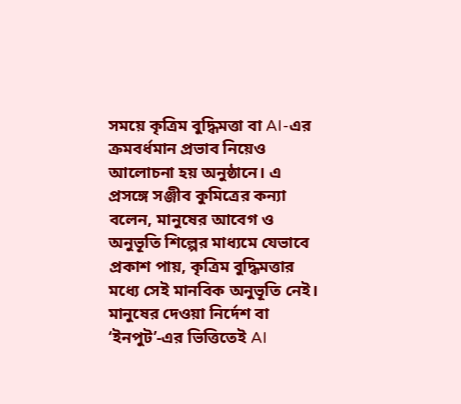সময়ে কৃত্রিম বুদ্ধিমত্তা বা AI-এর ক্রমবর্ধমান প্রভাব নিয়েও আলোচনা হয় অনুষ্ঠানে। এ প্রসঙ্গে সঞ্জীব কুমিত্রের কন্যা বলেন, মানুষের আবেগ ও অনুভূতি শিল্পের মাধ্যমে যেভাবে প্রকাশ পায়, কৃত্রিম বুদ্ধিমত্তার মধ্যে সেই মানবিক অনুভূতি নেই। মানুষের দেওয়া নির্দেশ বা ‘ইনপুট’-এর ভিত্তিতেই AI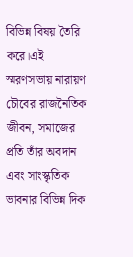বিভিন্ন বিষয় তৈরি করে।এই স্মরণসভায় নারায়ণ চৌবের রাজনৈতিক জীবন, সমাজের প্রতি তাঁর অবদান এবং সাংস্কৃতিক ভাবনার বিভিন্ন দিক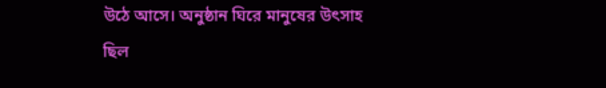উঠে আসে। অনুষ্ঠান ঘিরে মানুষের উৎসাহ ছিল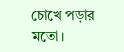চোখে পড়ার মতো।